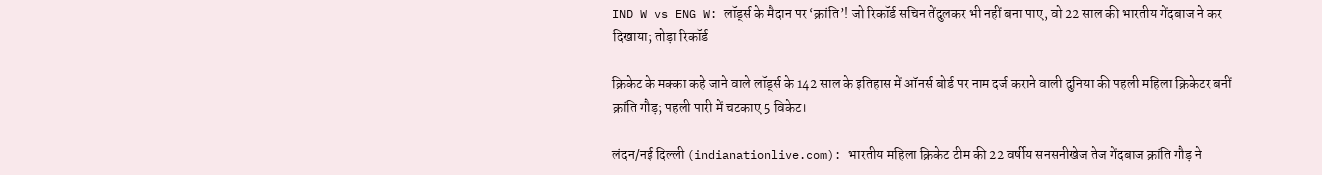IND W vs ENG W: लॉर्ड्स के मैदान पर ‘क्रांति’! जो रिकॉर्ड सचिन तेंदुलकर भी नहीं बना पाए, वो 22 साल की भारतीय गेंदबाज ने कर दिखाया; तोड़ा रिकॉर्ड

क्रिकेट के मक्का कहे जाने वाले लॉर्ड्स के 142 साल के इतिहास में ऑनर्स बोर्ड पर नाम दर्ज कराने वाली दुनिया की पहली महिला क्रिकेटर बनीं क्रांति गौड़; पहली पारी में चटकाए 5 विकेट।

लंदन/नई दिल्ली (indianationlive.com): भारतीय महिला क्रिकेट टीम की 22 वर्षीय सनसनीखेज तेज गेंदबाज क्रांति गौड़ ने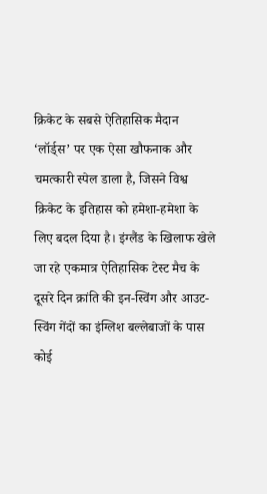क्रिकेट के सबसे ऐतिहासिक मैदान ‘लॉर्ड्स’ पर एक ऐसा खौफनाक और चमत्कारी स्पेल डाला है, जिसने विश्व क्रिकेट के इतिहास को हमेशा-हमेशा के लिए बदल दिया है। इंग्लैंड के खिलाफ खेले जा रहे एकमात्र ऐतिहासिक टेस्ट मैच के दूसरे दिन क्रांति की इन-स्विंग और आउट-स्विंग गेंदों का इंग्लिश बल्लेबाजों के पास कोई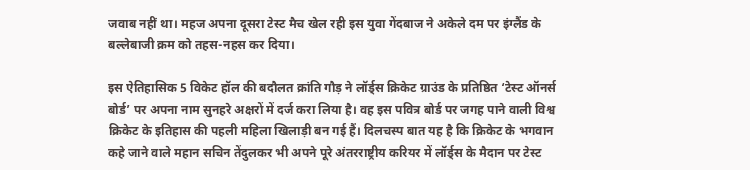जवाब नहीं था। महज अपना दूसरा टेस्ट मैच खेल रही इस युवा गेंदबाज ने अकेले दम पर इंग्लैंड के बल्लेबाजी क्रम को तहस-नहस कर दिया।

इस ऐतिहासिक 5 विकेट हॉल की बदौलत क्रांति गौड़ ने लॉर्ड्स क्रिकेट ग्राउंड के प्रतिष्ठित ‘टेस्ट ऑनर्स बोर्ड’ पर अपना नाम सुनहरे अक्षरों में दर्ज करा लिया है। वह इस पवित्र बोर्ड पर जगह पाने वाली विश्व क्रिकेट के इतिहास की पहली महिला खिलाड़ी बन गई हैं। दिलचस्प बात यह है कि क्रिकेट के भगवान कहे जाने वाले महान सचिन तेंदुलकर भी अपने पूरे अंतरराष्ट्रीय करियर में लॉर्ड्स के मैदान पर टेस्ट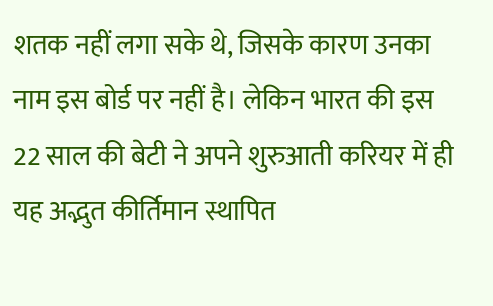शतक नहीं लगा सके थे, जिसके कारण उनका नाम इस बोर्ड पर नहीं है। लेकिन भारत की इस 22 साल की बेटी ने अपने शुरुआती करियर में ही यह अद्भुत कीर्तिमान स्थापित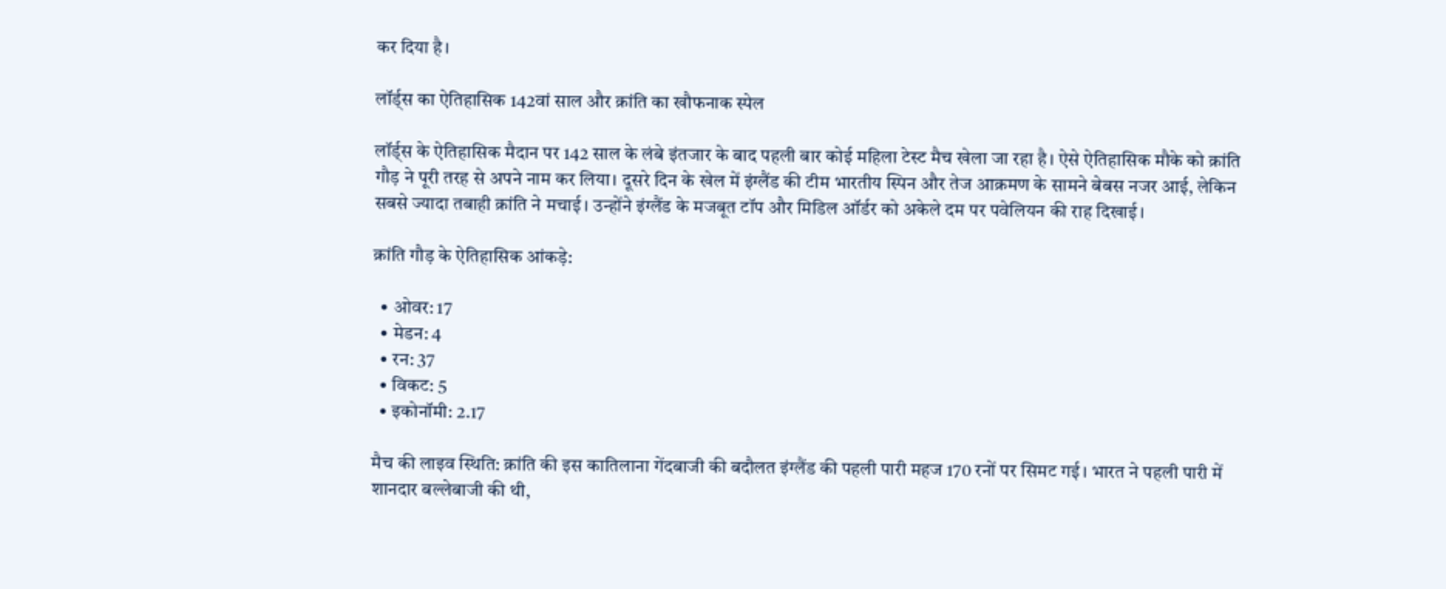कर दिया है।

लॉर्ड्स का ऐतिहासिक 142वां साल और क्रांति का खौफनाक स्पेल

लॉर्ड्स के ऐतिहासिक मैदान पर 142 साल के लंबे इंतजार के बाद पहली बार कोई महिला टेस्ट मैच खेला जा रहा है। ऐसे ऐतिहासिक मौके को क्रांति गौड़ ने पूरी तरह से अपने नाम कर लिया। दूसरे दिन के खेल में इंग्लैंड की टीम भारतीय स्पिन और तेज आक्रमण के सामने बेबस नजर आई, लेकिन सबसे ज्यादा तबाही क्रांति ने मचाई। उन्होंने इंग्लैंड के मजबूत टॉप और मिडिल ऑर्डर को अकेले दम पर पवेलियन की राह दिखाई।

क्रांति गौड़ के ऐतिहासिक आंकड़े:

  • ओवर: 17
  • मेडन: 4
  • रन: 37
  • विकट: 5
  • इकोनॉमी: 2.17

मैच की लाइव स्थिति: क्रांति की इस कातिलाना गेंदबाजी की बदौलत इंग्लैंड की पहली पारी महज 170 रनों पर सिमट गई। भारत ने पहली पारी में शानदार बल्लेबाजी की थी,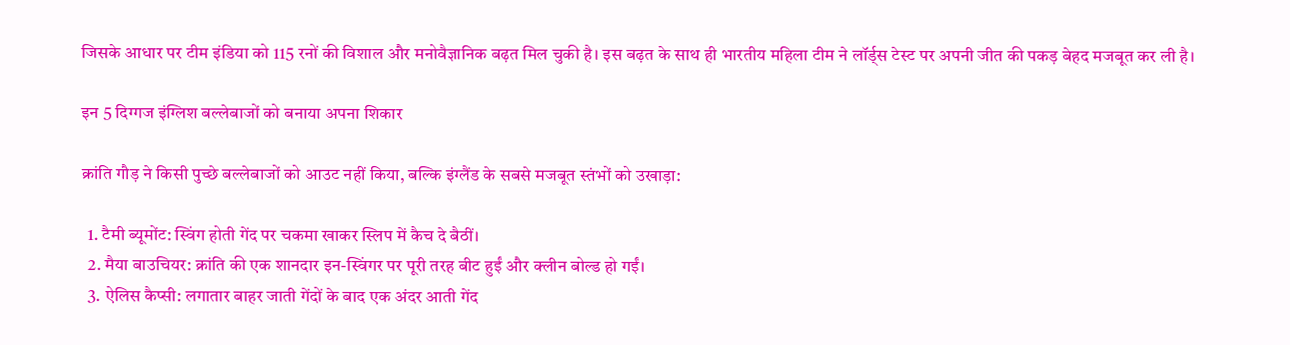जिसके आधार पर टीम इंडिया को 115 रनों की विशाल और मनोवैज्ञानिक बढ़त मिल चुकी है। इस बढ़त के साथ ही भारतीय महिला टीम ने लॉर्ड्स टेस्ट पर अपनी जीत की पकड़ बेहद मजबूत कर ली है।

इन 5 दिग्गज इंग्लिश बल्लेबाजों को बनाया अपना शिकार

क्रांति गौड़ ने किसी पुच्छे बल्लेबाजों को आउट नहीं किया, बल्कि इंग्लैंड के सबसे मजबूत स्तंभों को उखाड़ा:

  1. टैमी ब्यूमोंट: स्विंग होती गेंद पर चकमा खाकर स्लिप में कैच दे बैठीं।
  2. मैया बाउचियर: क्रांति की एक शानदार इन-स्विंगर पर पूरी तरह बीट हुईं और क्लीन बोल्ड हो गईं।
  3. ऐलिस कैप्सी: लगातार बाहर जाती गेंदों के बाद एक अंदर आती गेंद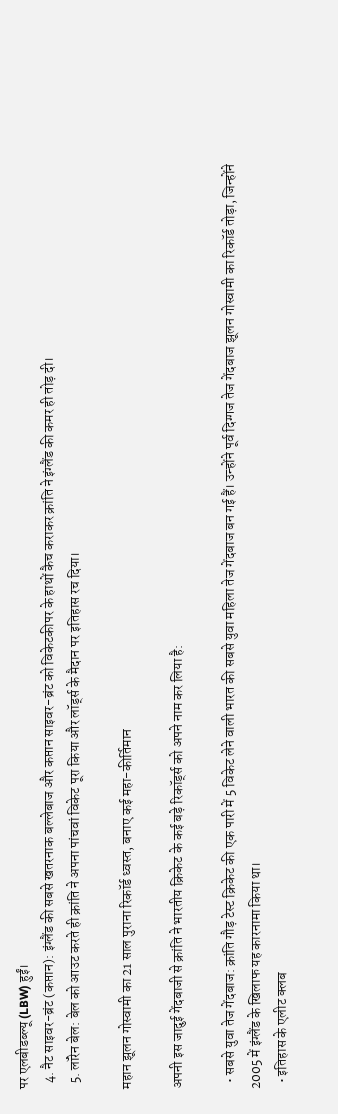पर एलबीडब्ल्यू (LBW) हुईं।
  4. नैट साइवर-ब्रंट (कप्तान): इंग्लैंड की सबसे खतरनाक बल्लेबाज और कप्तान साइवर-ब्रंट को विकेटकीपर के हाथों कैच कराकर क्रांति ने इंग्लैंड की कमर ही तोड़ दी।
  5. लॉरेन बेल: बेल को आउट करते ही क्रांति ने अपना पांचवां विकेट पूरा किया और लॉर्ड्स के मैदान पर इतिहास रच दिया।

महान झूलन गोस्वामी का 21 साल पुराना रिकॉर्ड ध्वस्त, बनाए कई महा-कीर्तिमान

अपनी इस जादुई गेंदबाजी से क्रांति ने भारतीय क्रिकेट के कई बड़े रिकॉर्ड्स को अपने नाम कर लिया है:

  • सबसे युवा तेज गेंदबाज: क्रांति गौड़ टेस्ट क्रिकेट की एक पारी में 5 विकेट लेने वाली भारत की सबसे युवा महिला तेज गेंदबाज बन गई हैं। उन्होंने पूर्व दिग्गज तेज गेंदबाज झूलन गोस्वामी का रिकॉर्ड तोड़ा, जिन्होंने 2005 में इंग्लैंड के खिलाफ यह कारनामा किया था।
  • इतिहास के एलीट क्लब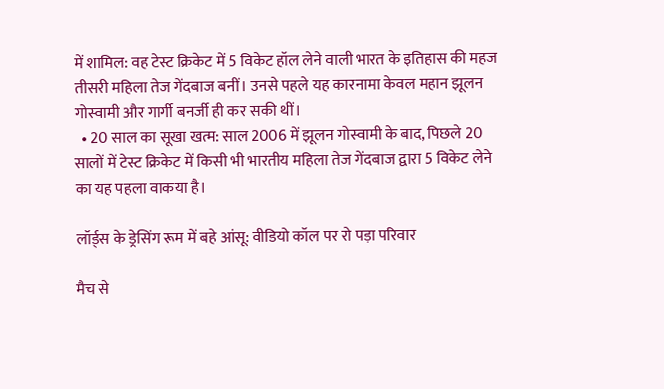में शामिल: वह टेस्ट क्रिकेट में 5 विकेट हॉल लेने वाली भारत के इतिहास की महज तीसरी महिला तेज गेंदबाज बनीं। उनसे पहले यह कारनामा केवल महान झूलन गोस्वामी और गार्गी बनर्जी ही कर सकी थीं।
  • 20 साल का सूखा खत्म: साल 2006 में झूलन गोस्वामी के बाद, पिछले 20 सालों में टेस्ट क्रिकेट में किसी भी भारतीय महिला तेज गेंदबाज द्वारा 5 विकेट लेने का यह पहला वाकया है।

लॉर्ड्स के ड्रेसिंग रूम में बहे आंसू: वीडियो कॉल पर रो पड़ा परिवार

मैच से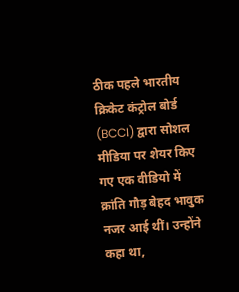ठीक पहले भारतीय क्रिकेट कंट्रोल बोर्ड (BCCI) द्वारा सोशल मीडिया पर शेयर किए गए एक वीडियो में क्रांति गौड़ बेहद भावुक नजर आई थीं। उन्होंने कहा था,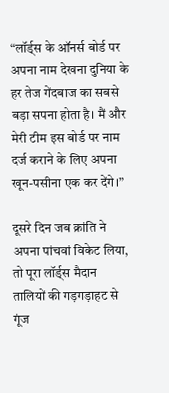“लॉर्ड्स के ऑनर्स बोर्ड पर अपना नाम देखना दुनिया के हर तेज गेंदबाज का सबसे बड़ा सपना होता है। मैं और मेरी टीम इस बोर्ड पर नाम दर्ज कराने के लिए अपना खून-पसीना एक कर देंगे।”

दूसरे दिन जब क्रांति ने अपना पांचवां विकेट लिया, तो पूरा लॉर्ड्स मैदान तालियों की गड़गड़ाहट से गूंज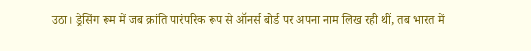उठा। ड्रेसिंग रूम में जब क्रांति पारंपरिक रूप से ऑनर्स बोर्ड पर अपना नाम लिख रही थीं, तब भारत में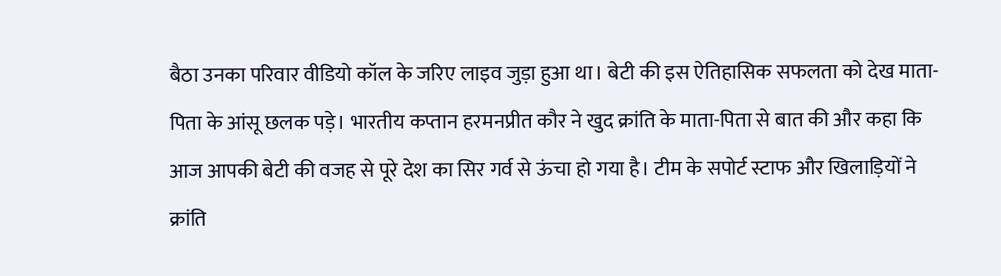बैठा उनका परिवार वीडियो कॉल के जरिए लाइव जुड़ा हुआ था। बेटी की इस ऐतिहासिक सफलता को देख माता-पिता के आंसू छलक पड़े। भारतीय कप्तान हरमनप्रीत कौर ने खुद क्रांति के माता-पिता से बात की और कहा कि आज आपकी बेटी की वजह से पूरे देश का सिर गर्व से ऊंचा हो गया है। टीम के सपोर्ट स्टाफ और खिलाड़ियों ने क्रांति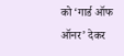को ‘गार्ड ऑफ ऑनर’ देकर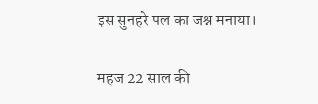इस सुनहरे पल का जश्न मनाया।

महज 22 साल की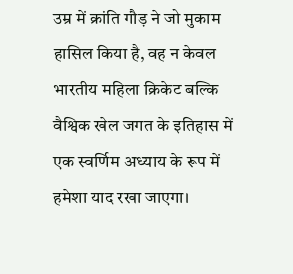उम्र में क्रांति गौड़ ने जो मुकाम हासिल किया है, वह न केवल भारतीय महिला क्रिकेट बल्कि वैश्विक खेल जगत के इतिहास में एक स्वर्णिम अध्याय के रूप में हमेशा याद रखा जाएगा।